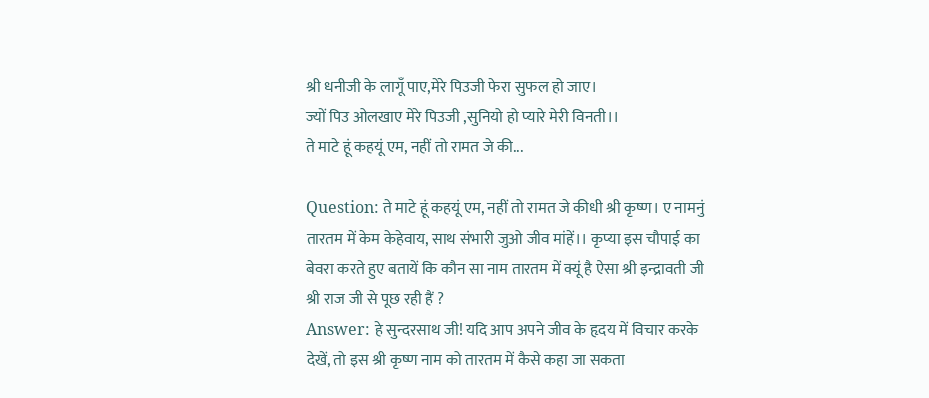श्री धनीजी के लागूँ पाए,मेरे पिउजी फेरा सुफल हो जाए।
ज्यों पिउ ओलखाए मेरे पिउजी ,सुनियो हो प्यारे मेरी विनती।।
ते माटे हूं कहयूं एम, नहीं तो रामत जे की...

Question: ते माटे हूं कहयूं एम, नहीं तो रामत जे कीधी श्री कृष्ण। ए नामनुं तारतम में केम केहेवाय, साथ संभारी जुओ जीव मांहें।। कृप्या इस चौपाई का बेवरा करते हुए बतायें कि कौन सा नाम तारतम में क्यूं है ऐसा श्री इन्द्रावती जी श्री राज जी से पूछ रही हैं ?
Answer: हे सुन्दरसाथ जी! यदि आप अपने जीव के हृदय में विचार करके देखें, तो इस श्री कृष्ण नाम को तारतम में कैसे कहा जा सकता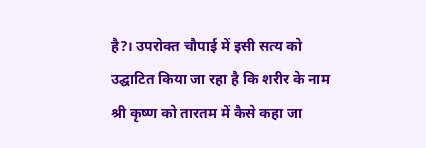है?। उपरोक्त चौपाई में इसी सत्य को उद्घाटित किया जा रहा है कि शरीर के नाम श्री कृष्ण को तारतम में कैसे कहा जा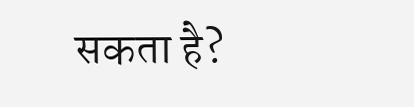सकता है?